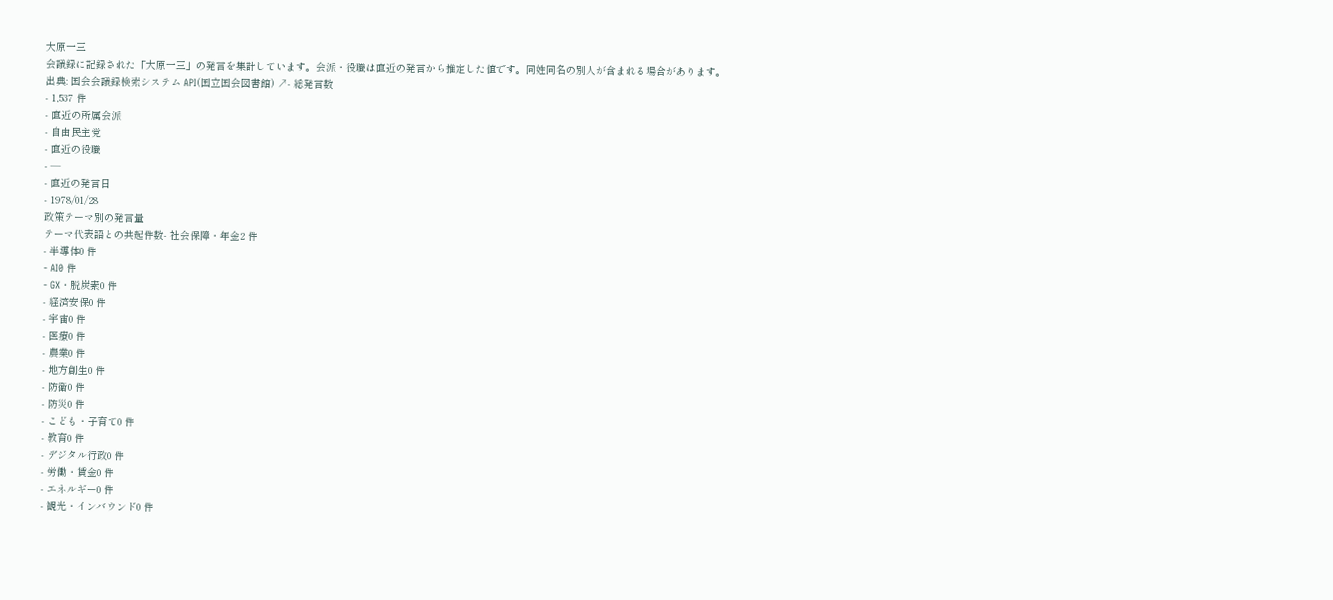大原一三
会議録に記録された「大原一三」の発言を集計しています。会派・役職は直近の発言から推定した値です。同姓同名の別人が含まれる場合があります。
出典: 国会会議録検索システム API(国立国会図書館) ↗- 総発言数
- 1,537 件
- 直近の所属会派
- 自由民主党
- 直近の役職
- —
- 直近の発言日
- 1978/01/28
政策テーマ別の発言量
テーマ代表語との共起件数- 社会保障・年金2 件
- 半導体0 件
- AI0 件
- GX・脱炭素0 件
- 経済安保0 件
- 宇宙0 件
- 医療0 件
- 農業0 件
- 地方創生0 件
- 防衛0 件
- 防災0 件
- こども・子育て0 件
- 教育0 件
- デジタル行政0 件
- 労働・賃金0 件
- エネルギー0 件
- 観光・インバウンド0 件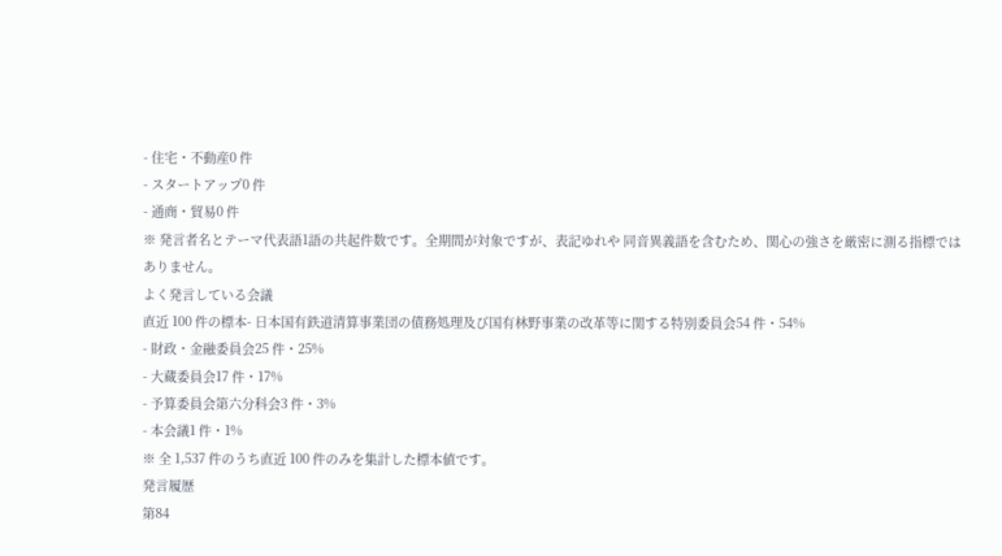- 住宅・不動産0 件
- スタートアップ0 件
- 通商・貿易0 件
※ 発言者名とテーマ代表語1語の共起件数です。全期間が対象ですが、表記ゆれや 同音異義語を含むため、関心の強さを厳密に測る指標ではありません。
よく発言している会議
直近 100 件の標本- 日本国有鉄道清算事業団の債務処理及び国有林野事業の改革等に関する特別委員会54 件・54%
- 財政・金融委員会25 件・25%
- 大蔵委員会17 件・17%
- 予算委員会第六分科会3 件・3%
- 本会議1 件・1%
※ 全 1,537 件のうち直近 100 件のみを集計した標本値です。
発言履歴
第84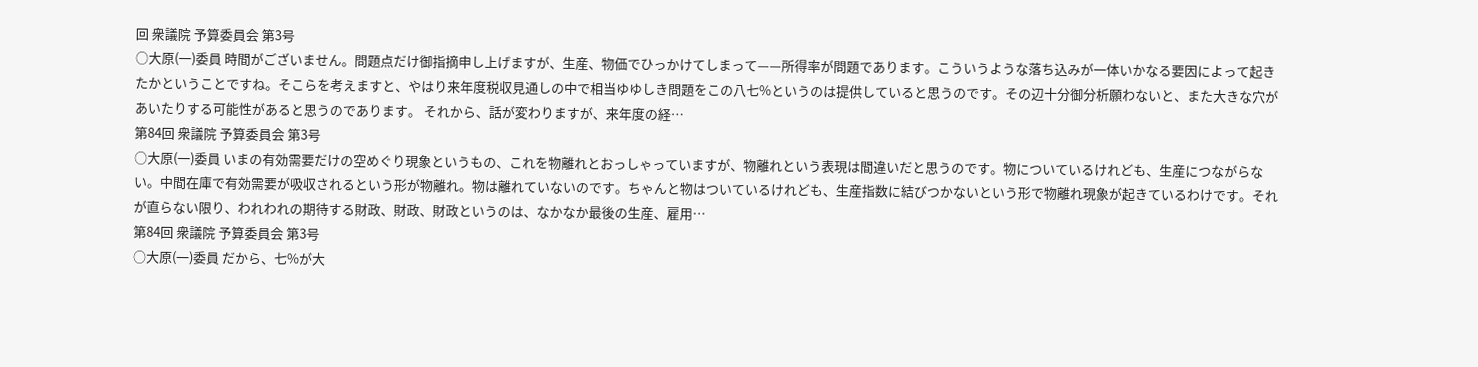回 衆議院 予算委員会 第3号
○大原(一)委員 時間がございません。問題点だけ御指摘申し上げますが、生産、物価でひっかけてしまって——所得率が問題であります。こういうような落ち込みが一体いかなる要因によって起きたかということですね。そこらを考えますと、やはり来年度税収見通しの中で相当ゆゆしき問題をこの八七%というのは提供していると思うのです。その辺十分御分析願わないと、また大きな穴があいたりする可能性があると思うのであります。 それから、話が変わりますが、来年度の経…
第84回 衆議院 予算委員会 第3号
○大原(一)委員 いまの有効需要だけの空めぐり現象というもの、これを物離れとおっしゃっていますが、物離れという表現は間違いだと思うのです。物についているけれども、生産につながらない。中間在庫で有効需要が吸収されるという形が物離れ。物は離れていないのです。ちゃんと物はついているけれども、生産指数に結びつかないという形で物離れ現象が起きているわけです。それが直らない限り、われわれの期待する財政、財政、財政というのは、なかなか最後の生産、雇用…
第84回 衆議院 予算委員会 第3号
○大原(一)委員 だから、七%が大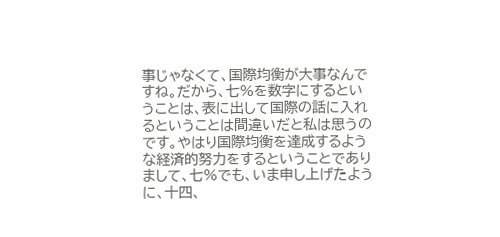事じゃなくて、国際均衡が大事なんですね。だから、七%を数字にするということは、表に出して国際の話に入れるということは間違いだと私は思うのです。やはり国際均衡を達成するような経済的努力をするということでありまして、七%でも、いま申し上げたように、十四、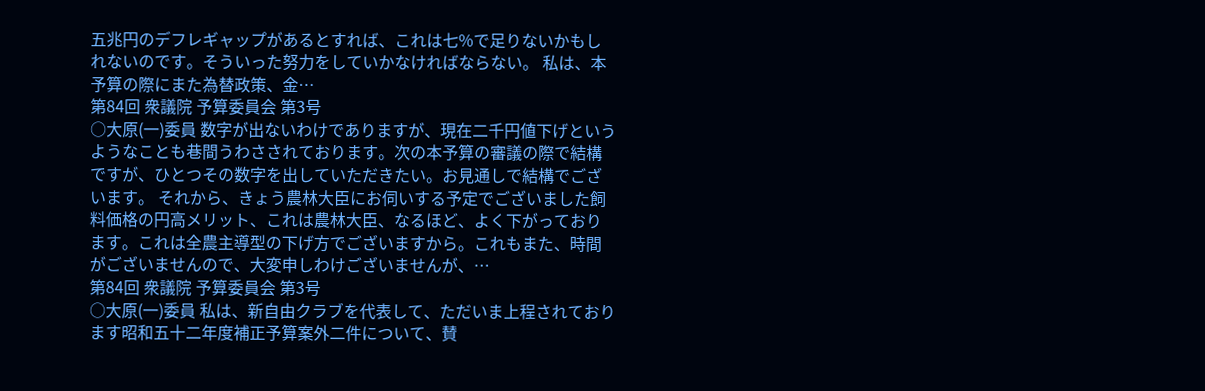五兆円のデフレギャップがあるとすれば、これは七%で足りないかもしれないのです。そういった努力をしていかなければならない。 私は、本予算の際にまた為替政策、金…
第84回 衆議院 予算委員会 第3号
○大原(一)委員 数字が出ないわけでありますが、現在二千円値下げというようなことも巷間うわさされております。次の本予算の審議の際で結構ですが、ひとつその数字を出していただきたい。お見通しで結構でございます。 それから、きょう農林大臣にお伺いする予定でございました飼料価格の円高メリット、これは農林大臣、なるほど、よく下がっております。これは全農主導型の下げ方でございますから。これもまた、時間がございませんので、大変申しわけございませんが、…
第84回 衆議院 予算委員会 第3号
○大原(一)委員 私は、新自由クラブを代表して、ただいま上程されております昭和五十二年度補正予算案外二件について、賛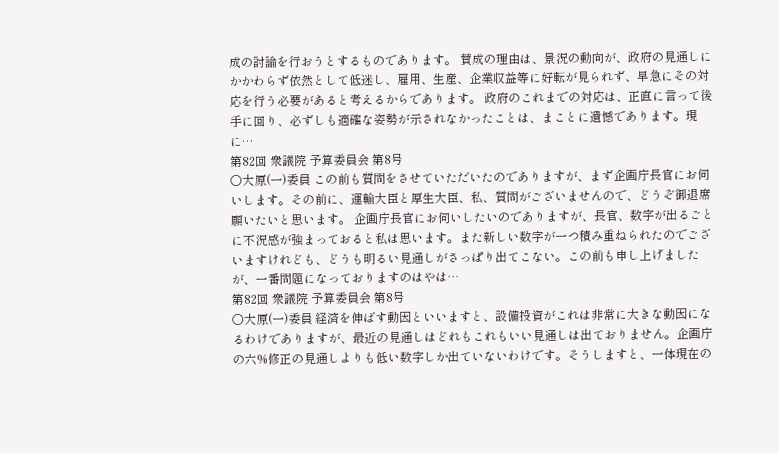成の討論を行おうとするものであります。 賛成の理由は、景況の動向が、政府の見通しにかかわらず依然として低迷し、雇用、生産、企業収益等に好転が見られず、早急にその対応を行う必要があると考えるからであります。 政府のこれまでの対応は、正直に言って後手に回り、必ずしも適確な姿勢が示されなかったことは、まことに遺憾であります。現に…
第82回 衆議院 予算委員会 第8号
○大原(一)委員 この前も質問をさせていただいたのでありますが、まず企画庁長官にお伺いします。その前に、運輸大臣と厚生大臣、私、質問がございませんので、どうぞ御退席願いたいと思います。 企画庁長官にお伺いしたいのでありますが、長官、数字が出るごとに不況感が強まっておると私は思います。また新しい数字が一つ積み重ねられたのでございますけれども、どうも明るい見通しがさっぱり出てこない。この前も申し上げましたが、一番問題になっておりますのはやは…
第82回 衆議院 予算委員会 第8号
○大原(一)委員 経済を伸ばす動因といいますと、設備投資がこれは非常に大きな動因になるわけでありますが、最近の見通しはどれもこれもいい見通しは出ておりません。企画庁の六%修正の見通しよりも低い数字しか出ていないわけです。そうしますと、一体現在の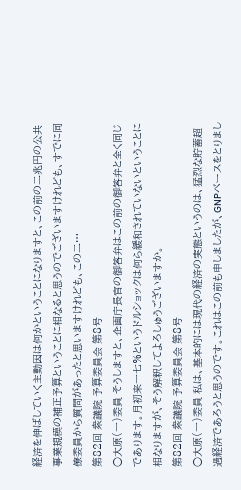経済を伸ばしていく主動因は何かということになりますと、この前の二兆円の公共事業規模の補正予算ということに相なると思うのでございますけれども、すでに同僚委員から質問があったと思いますけれども、この二…
第82回 衆議院 予算委員会 第8号
○大原(一)委員 そうしますと、企画庁長官の御答弁はこの前の御答弁と全く同じであります。月初来一七%というドルショックは何ら緩和されていないということに相なりますが、そう解釈してよろしゅうございますか。
第82回 衆議院 予算委員会 第8号
○大原(一)委員 私は、基本的には現代の経済の実態というのは、猛烈な貯蓄超過経済であろうと思うのです。これはこの前も申しましたが、GNPベースをとりまし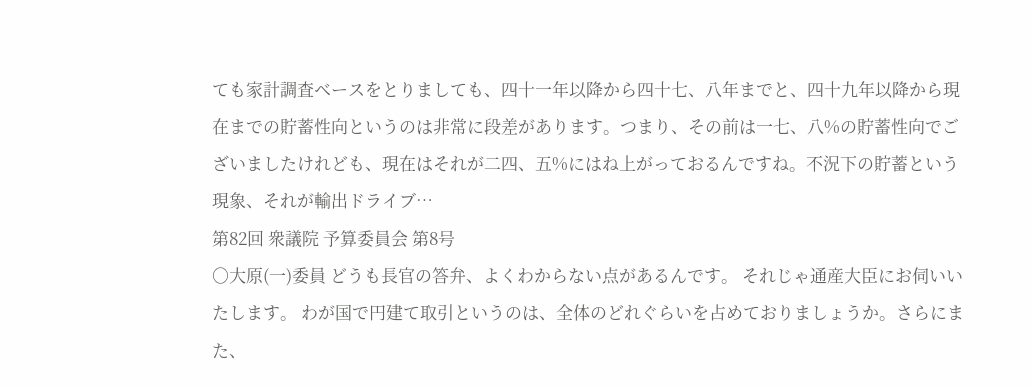ても家計調査ベースをとりましても、四十一年以降から四十七、八年までと、四十九年以降から現在までの貯蓄性向というのは非常に段差があります。つまり、その前は一七、八%の貯蓄性向でございましたけれども、現在はそれが二四、五%にはね上がっておるんですね。不況下の貯蓄という現象、それが輸出ドライブ…
第82回 衆議院 予算委員会 第8号
○大原(一)委員 どうも長官の答弁、よくわからない点があるんです。 それじゃ通産大臣にお伺いいたします。 わが国で円建て取引というのは、全体のどれぐらいを占めておりましょうか。さらにまた、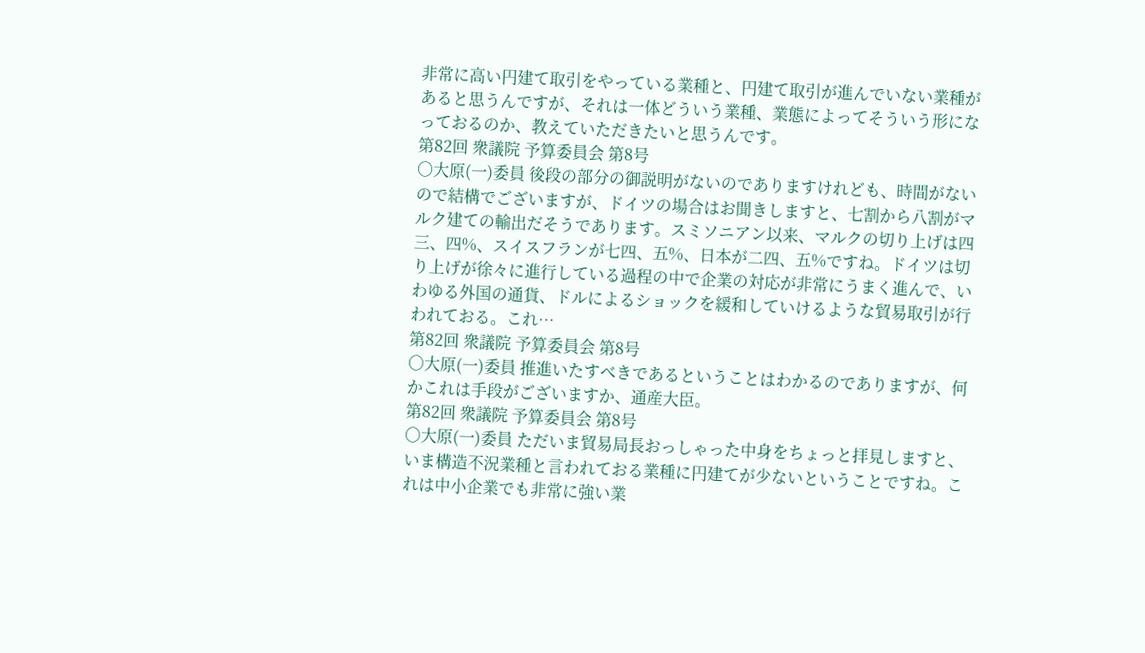非常に高い円建て取引をやっている業種と、円建て取引が進んでいない業種があると思うんですが、それは一体どういう業種、業態によってそういう形になっておるのか、教えていただきたいと思うんです。
第82回 衆議院 予算委員会 第8号
○大原(一)委員 後段の部分の御説明がないのでありますけれども、時間がないので結構でございますが、ドイツの場合はお聞きしますと、七割から八割がマルク建ての輸出だそうであります。スミソニアン以来、マルクの切り上げは四三、四%、スイスフランが七四、五%、日本が二四、五%ですね。ドイツは切り上げが徐々に進行している過程の中で企業の対応が非常にうまく進んで、いわゆる外国の通貨、ドルによるショックを緩和していけるような貿易取引が行われておる。これ…
第82回 衆議院 予算委員会 第8号
○大原(一)委員 推進いたすべきであるということはわかるのでありますが、何かこれは手段がございますか、通産大臣。
第82回 衆議院 予算委員会 第8号
○大原(一)委員 ただいま貿易局長おっしゃった中身をちょっと拝見しますと、いま構造不況業種と言われておる業種に円建てが少ないということですね。これは中小企業でも非常に強い業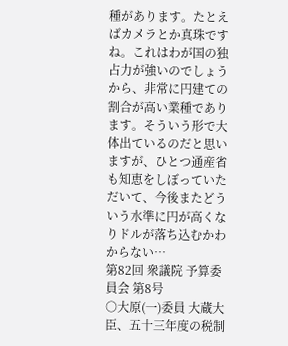種があります。たとえばカメラとか真珠ですね。これはわが国の独占力が強いのでしょうから、非常に円建ての割合が高い業種であります。そういう形で大体出ているのだと思いますが、ひとつ通産省も知恵をしぼっていただいて、今後またどういう水準に円が高くなりドルが落ち込むかわからない…
第82回 衆議院 予算委員会 第8号
○大原(一)委員 大蔵大臣、五十三年度の税制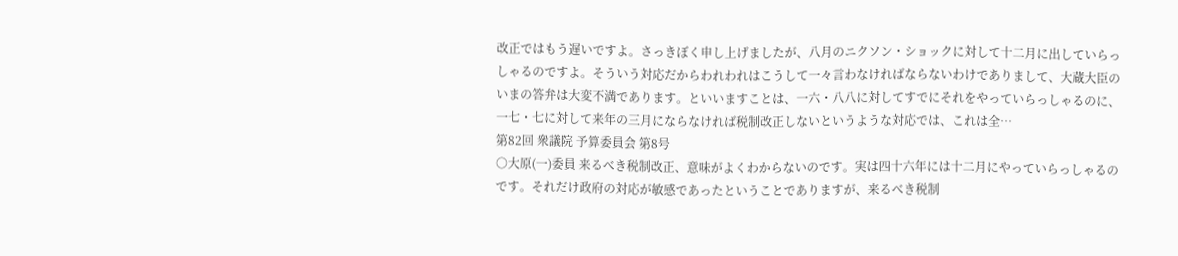改正ではもう遅いですよ。さっきぼく申し上げましたが、八月のニクソン・ショックに対して十二月に出していらっしゃるのですよ。そういう対応だからわれわれはこうして一々言わなければならないわけでありまして、大蔵大臣のいまの答弁は大変不満であります。といいますことは、一六・八八に対してすでにそれをやっていらっしゃるのに、一七・七に対して来年の三月にならなければ税制改正しないというような対応では、これは全…
第82回 衆議院 予算委員会 第8号
○大原(一)委員 来るべき税制改正、意味がよくわからないのです。実は四十六年には十二月にやっていらっしゃるのです。それだけ政府の対応が敏感であったということでありますが、来るべき税制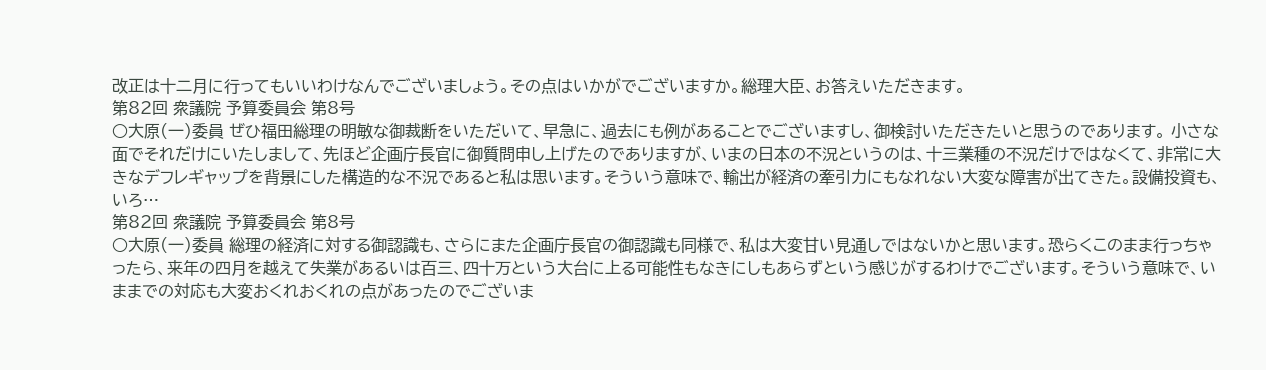改正は十二月に行ってもいいわけなんでございましょう。その点はいかがでございますか。総理大臣、お答えいただきます。
第82回 衆議院 予算委員会 第8号
○大原(一)委員 ぜひ福田総理の明敏な御裁断をいただいて、早急に、過去にも例があることでございますし、御検討いただきたいと思うのであります。 小さな面でそれだけにいたしまして、先ほど企画庁長官に御質問申し上げたのでありますが、いまの日本の不況というのは、十三業種の不況だけではなくて、非常に大きなデフレギャップを背景にした構造的な不況であると私は思います。そういう意味で、輸出が経済の牽引力にもなれない大変な障害が出てきた。設備投資も、いろ…
第82回 衆議院 予算委員会 第8号
○大原(一)委員 総理の経済に対する御認識も、さらにまた企画庁長官の御認識も同様で、私は大変甘い見通しではないかと思います。恐らくこのまま行っちゃったら、来年の四月を越えて失業があるいは百三、四十万という大台に上る可能性もなきにしもあらずという感じがするわけでございます。そういう意味で、いままでの対応も大変おくれおくれの点があったのでございま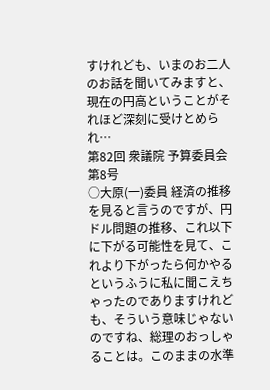すけれども、いまのお二人のお話を聞いてみますと、現在の円高ということがそれほど深刻に受けとめられ…
第82回 衆議院 予算委員会 第8号
○大原(一)委員 経済の推移を見ると言うのですが、円ドル問題の推移、これ以下に下がる可能性を見て、これより下がったら何かやるというふうに私に聞こえちゃったのでありますけれども、そういう意味じゃないのですね、総理のおっしゃることは。このままの水準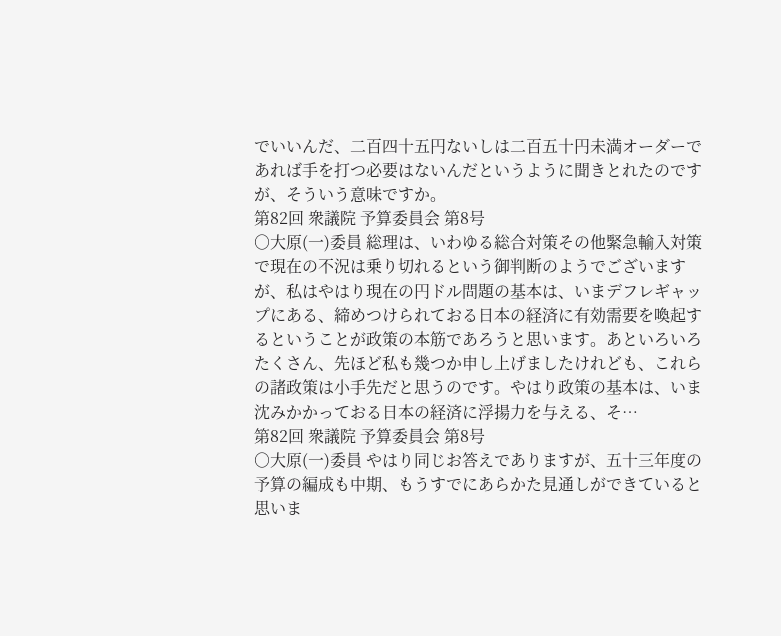でいいんだ、二百四十五円ないしは二百五十円未満オーダーであれば手を打つ必要はないんだというように聞きとれたのですが、そういう意味ですか。
第82回 衆議院 予算委員会 第8号
○大原(一)委員 総理は、いわゆる総合対策その他緊急輸入対策で現在の不況は乗り切れるという御判断のようでございますが、私はやはり現在の円ドル問題の基本は、いまデフレギャップにある、締めつけられておる日本の経済に有効需要を喚起するということが政策の本筋であろうと思います。あといろいろたくさん、先ほど私も幾つか申し上げましたけれども、これらの諸政策は小手先だと思うのです。やはり政策の基本は、いま沈みかかっておる日本の経済に浮揚力を与える、そ…
第82回 衆議院 予算委員会 第8号
○大原(一)委員 やはり同じお答えでありますが、五十三年度の予算の編成も中期、もうすでにあらかた見通しができていると思いま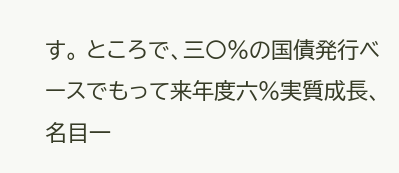す。 ところで、三〇%の国債発行ベースでもって来年度六%実質成長、名目一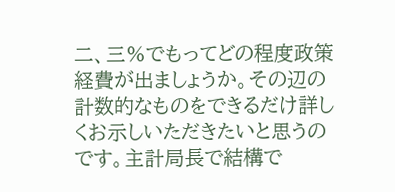二、三%でもってどの程度政策経費が出ましょうか。その辺の計数的なものをできるだけ詳しくお示しいただきたいと思うのです。主計局長で結構で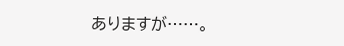ありますが……。